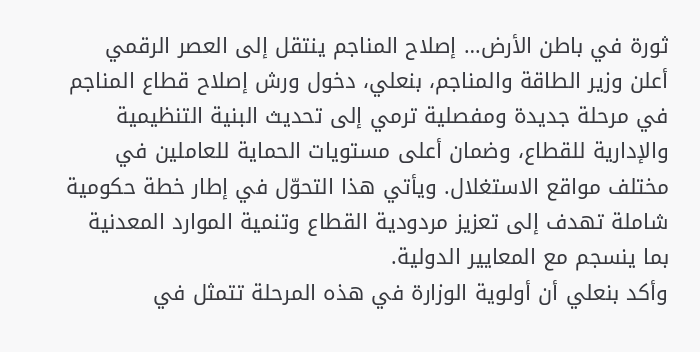ثورة في باطن الأرض… إصلاح المناجم ينتقل إلى العصر الرقمي
أعلن وزير الطاقة والمناجم، بنعلي، دخول ورش إصلاح قطاع المناجم في مرحلة جديدة ومفصلية ترمي إلى تحديث البنية التنظيمية والإدارية للقطاع، وضمان أعلى مستويات الحماية للعاملين في مختلف مواقع الاستغلال. ويأتي هذا التحوّل في إطار خطة حكومية شاملة تهدف إلى تعزيز مردودية القطاع وتنمية الموارد المعدنية بما ينسجم مع المعايير الدولية.
وأكد بنعلي أن أولوية الوزارة في هذه المرحلة تتمثل في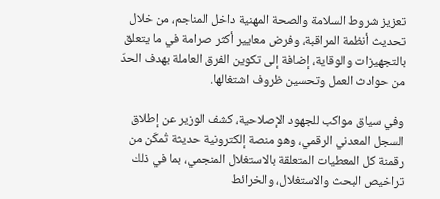تعزيز شروط السلامة والصحة المهنية داخل المناجم، من خلال تحديث أنظمة المراقبة، وفرض معايير أكثر صرامة في ما يتعلق بالتجهيزات والوقاية، إضافة إلى تكوين الفرق العاملة بهدف الحدّ من حوادث العمل وتحسين ظروف اشتغالها.

وفي سياق مواكب للجهود الإصلاحية، كشف الوزير عن إطلاق السجل المعدني الرقمي، وهو منصة إلكترونية حديثة تُمكّن من رقمنة كل المعطيات المتعلقة بالاستغلال المنجمي، بما في ذلك تراخيص البحث والاستغلال، والخرائط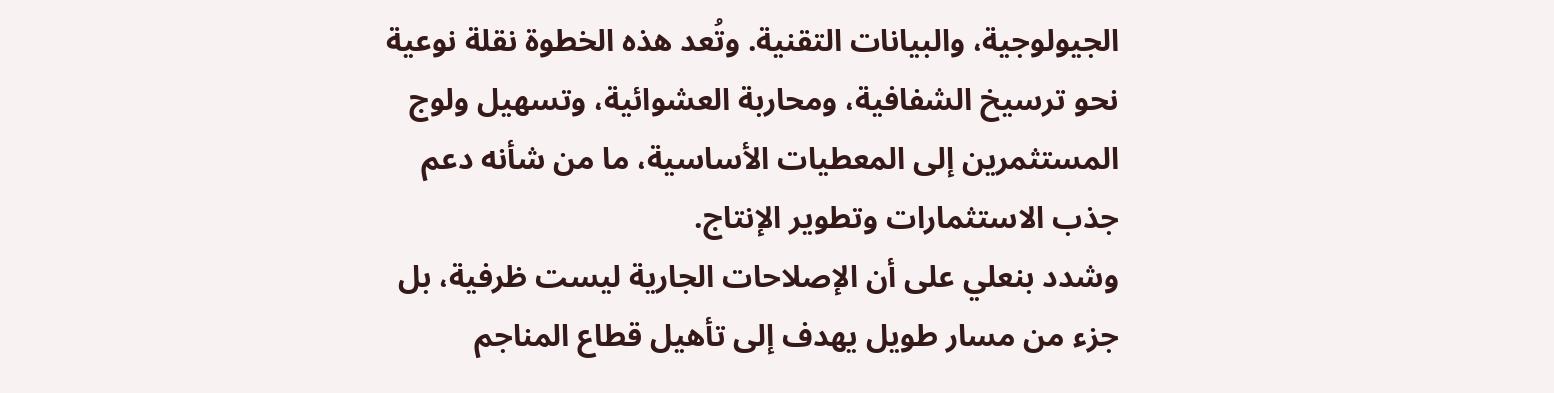الجيولوجية، والبيانات التقنية. وتُعد هذه الخطوة نقلة نوعية نحو ترسيخ الشفافية، ومحاربة العشوائية، وتسهيل ولوج المستثمرين إلى المعطيات الأساسية، ما من شأنه دعم جذب الاستثمارات وتطوير الإنتاج.
وشدد بنعلي على أن الإصلاحات الجارية ليست ظرفية، بل جزء من مسار طويل يهدف إلى تأهيل قطاع المناجم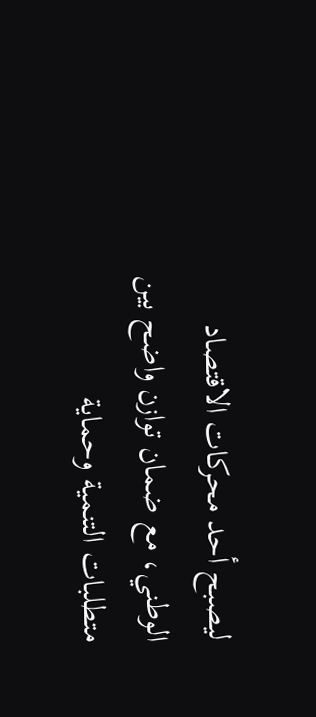ليصبح أحد محركات الاقتصاد الوطني، مع ضمان توازن واضح بين متطلبات التنمية وحماية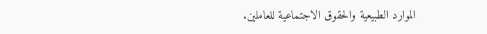الموارد الطبيعية والحقوق الاجتماعية للعاملين.